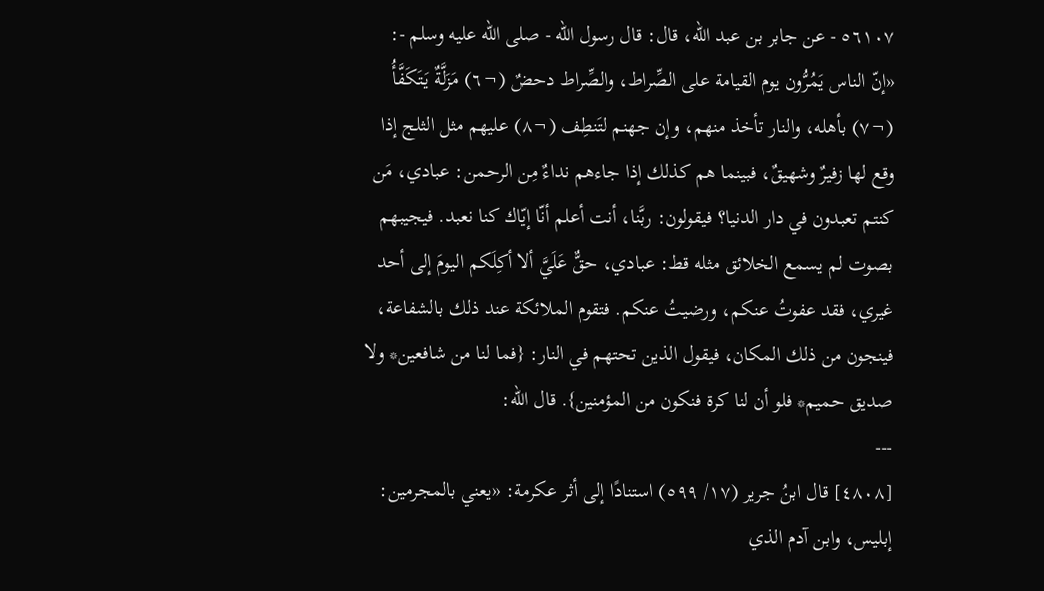٥٦١٠٧ - عن جابر بن عبد الله، قال: قال رسول الله - صلى الله عليه وسلم -: «إنّ الناس يَمُرُّون يوم القيامة على الصِّراط، والصِّراط دحضٌ (¬٦) مَزَلَّةٌ يَتَكَفَّأُ (¬٧) بأهله، والنار تأخذ منهم، وإن جهنم لتَنطِف (¬٨) عليهم مثل الثلج إذا وقع لها زفيرٌ وشهيقٌ، فبينما هم كذلك إذا جاءهم نداءٌ مِن الرحمن: عبادي، مَن كنتم تعبدون في دار الدنيا؟ فيقولون: ربَّنا، أنت أعلم أنّا إيّاك كنا نعبد. فيجيبهم بصوت لم يسمع الخلائق مثله قط: عبادي، حقٌّ عَلَيَّ ألا أكِلَكم اليومَ إلى أحد غيري، فقد عفوتُ عنكم، ورضيتُ عنكم. فتقوم الملائكة عند ذلك بالشفاعة، فينجون من ذلك المكان، فيقول الذين تحتهم في النار: {فما لنا من شافعين* ولا صديق حميم* فلو أن لنا كرة فنكون من المؤمنين}. قال الله:
---
[٤٨٠٨] قال ابنُ جرير (١٧/ ٥٩٩) استنادًا إلى أثر عكرمة: «يعني بالمجرمين: إبليس، وابن آدم الذي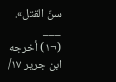سنّ القتل».
___
(¬١) أخرجه ابن جرير ١٧/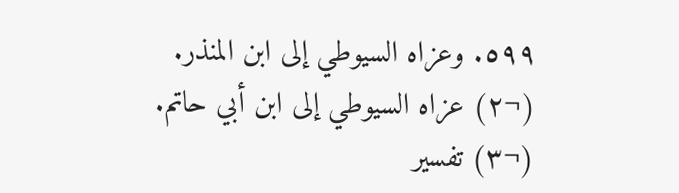٥٩٩. وعزاه السيوطي إلى ابن المنذر.
(¬٢) عزاه السيوطي إلى ابن أبي حاتم.
(¬٣) تفسير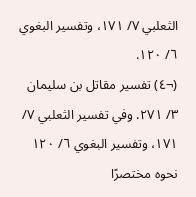الثعلبي ٧/ ١٧١، وتفسير البغوي ٦/ ١٢٠.
(¬٤) تفسير مقاتل بن سليمان ٣/ ٢٧١. وفي تفسير الثعلبي ٧/ ١٧١، وتفسير البغوي ٦/ ١٢٠ نحوه مختصرًا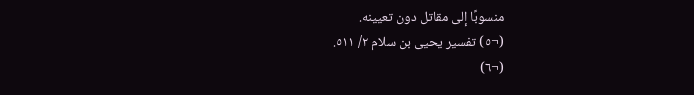منسوبًا إلى مقاتل دون تعيينه.
(¬٥) تفسير يحيى بن سلام ٢/ ٥١١.
(¬٦)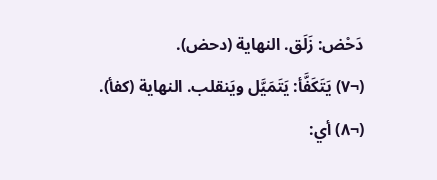دَحْض: زَلَق. النهاية (دحض).
(¬٧) يَتَكَفَّأ: يَتَمَيَّل ويَنقلب. النهاية (كفأ).
(¬٨) أي: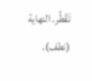تَقْطُر. النهاية (نطف).